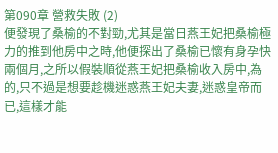第090章 營救失敗 (2)
便發現了桑榆的不對勁,尤其是當日燕王妃把桑榆極力的推到他房中之時,他便探出了桑榆已懷有身孕快兩個月,之所以假裝順從燕王妃把桑榆收入房中,為的,只不過是想要趁機迷惑燕王妃夫妻,迷惑皇帝而已,這樣才能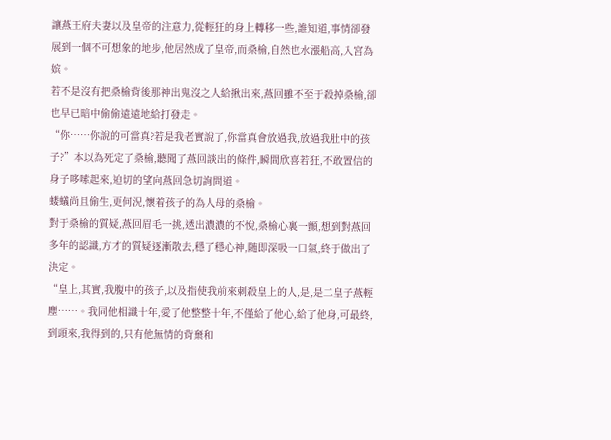讓燕王府夫妻以及皇帝的注意力,從輕狂的身上轉移一些,誰知道,事情卻發展到一個不可想象的地步,他居然成了皇帝,而桑榆,自然也水漲船高,入宮為嫔。
若不是沒有把桑榆背後那神出鬼沒之人給揪出來,燕回雖不至于殺掉桑榆,卻也早已暗中偷偷遠遠地給打發走。
“你……你說的可當真?若是我老實說了,你當真會放過我,放過我肚中的孩子?”本以為死定了桑榆,聽聞了燕回談出的條件,瞬間欣喜若狂,不敢置信的身子哆嗦起來,迫切的望向燕回急切詢問道。
蝼蟻尚且偷生,更何況,懷着孩子的為人母的桑榆。
對于桑榆的質疑,燕回眉毛一挑,透出濃濃的不悅,桑榆心裏一顫,想到對燕回多年的認識,方才的質疑逐漸散去,穩了穩心神,随即深吸一口氣,終于做出了決定。
“皇上,其實,我腹中的孩子,以及指使我前來刺殺皇上的人,是,是二皇子燕輕塵……。我同他相識十年,愛了他整整十年,不僅給了他心,給了他身,可最終,到頭來,我得到的,只有他無情的背棄和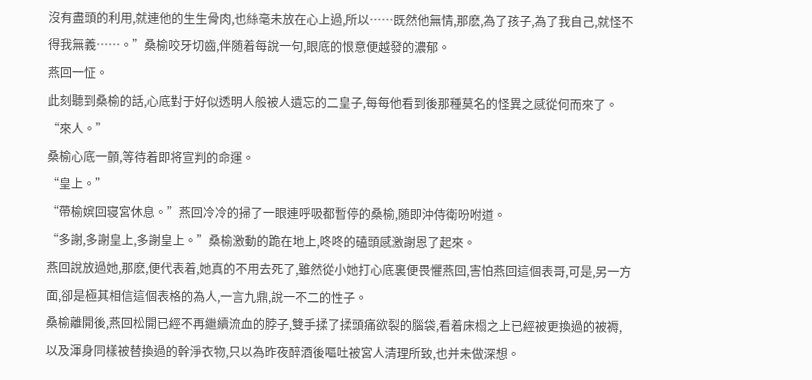沒有盡頭的利用,就連他的生生骨肉,也絲毫未放在心上過,所以……既然他無情,那麽,為了孩子,為了我自己,就怪不得我無義……。”桑榆咬牙切齒,伴随着每說一句,眼底的恨意便越發的濃郁。
燕回一怔。
此刻聽到桑榆的話,心底對于好似透明人般被人遺忘的二皇子,每每他看到後那種莫名的怪異之感從何而來了。
“來人。”
桑榆心底一顫,等待着即将宣判的命運。
“皇上。”
“帶榆嫔回寝宮休息。”燕回冷冷的掃了一眼連呼吸都暫停的桑榆,随即沖侍衛吩咐道。
“多謝,多謝皇上,多謝皇上。”桑榆激動的跪在地上,咚咚的磕頭感激謝恩了起來。
燕回說放過她,那麽,便代表着,她真的不用去死了,雖然從小她打心底裏便畏懼燕回,害怕燕回這個表哥,可是,另一方面,卻是極其相信這個表格的為人,一言九鼎,說一不二的性子。
桑榆離開後,燕回松開已經不再繼續流血的脖子,雙手揉了揉頭痛欲裂的腦袋,看着床榻之上已經被更換過的被褥,以及渾身同樣被替換過的幹淨衣物,只以為昨夜醉酒後嘔吐被宮人清理所致,也并未做深想。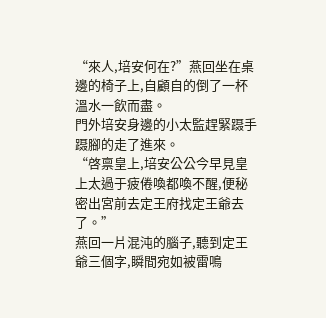“來人,培安何在?”燕回坐在桌邊的椅子上,自顧自的倒了一杯溫水一飲而盡。
門外培安身邊的小太監趕緊蹑手蹑腳的走了進來。
“啓禀皇上,培安公公今早見皇上太過于疲倦喚都喚不醒,便秘密出宮前去定王府找定王爺去了。”
燕回一片混沌的腦子,聽到定王爺三個字,瞬間宛如被雷鳴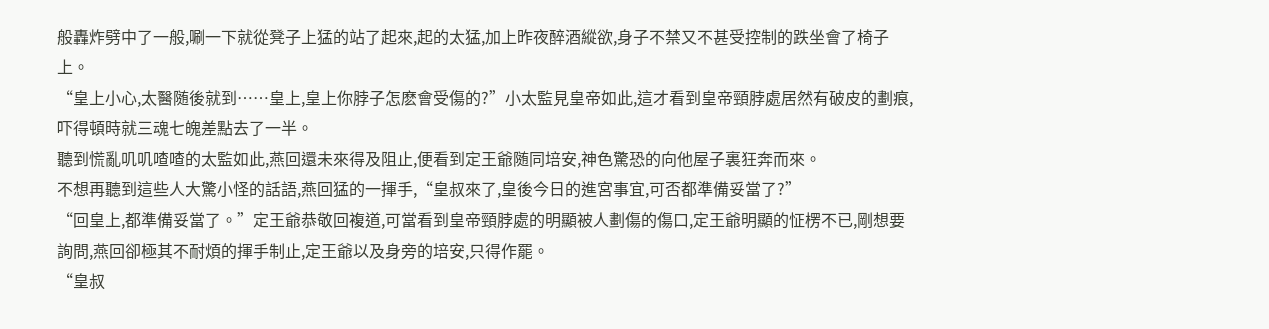般轟炸劈中了一般,唰一下就從凳子上猛的站了起來,起的太猛,加上昨夜醉酒縱欲,身子不禁又不甚受控制的跌坐會了椅子上。
“皇上小心,太醫随後就到……皇上,皇上你脖子怎麽會受傷的?”小太監見皇帝如此,這才看到皇帝頸脖處居然有破皮的劃痕,吓得頓時就三魂七魄差點去了一半。
聽到慌亂叽叽喳喳的太監如此,燕回還未來得及阻止,便看到定王爺随同培安,神色驚恐的向他屋子裏狂奔而來。
不想再聽到這些人大驚小怪的話語,燕回猛的一揮手,“皇叔來了,皇後今日的進宮事宜,可否都準備妥當了?”
“回皇上,都準備妥當了。”定王爺恭敬回複道,可當看到皇帝頸脖處的明顯被人劃傷的傷口,定王爺明顯的怔楞不已,剛想要詢問,燕回卻極其不耐煩的揮手制止,定王爺以及身旁的培安,只得作罷。
“皇叔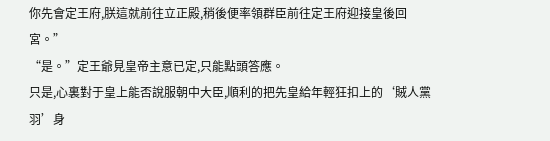你先會定王府,朕這就前往立正殿,稍後便率領群臣前往定王府迎接皇後回宮。”
“是。”定王爺見皇帝主意已定,只能點頭答應。
只是,心裏對于皇上能否說服朝中大臣,順利的把先皇給年輕狂扣上的‘賊人黨羽’身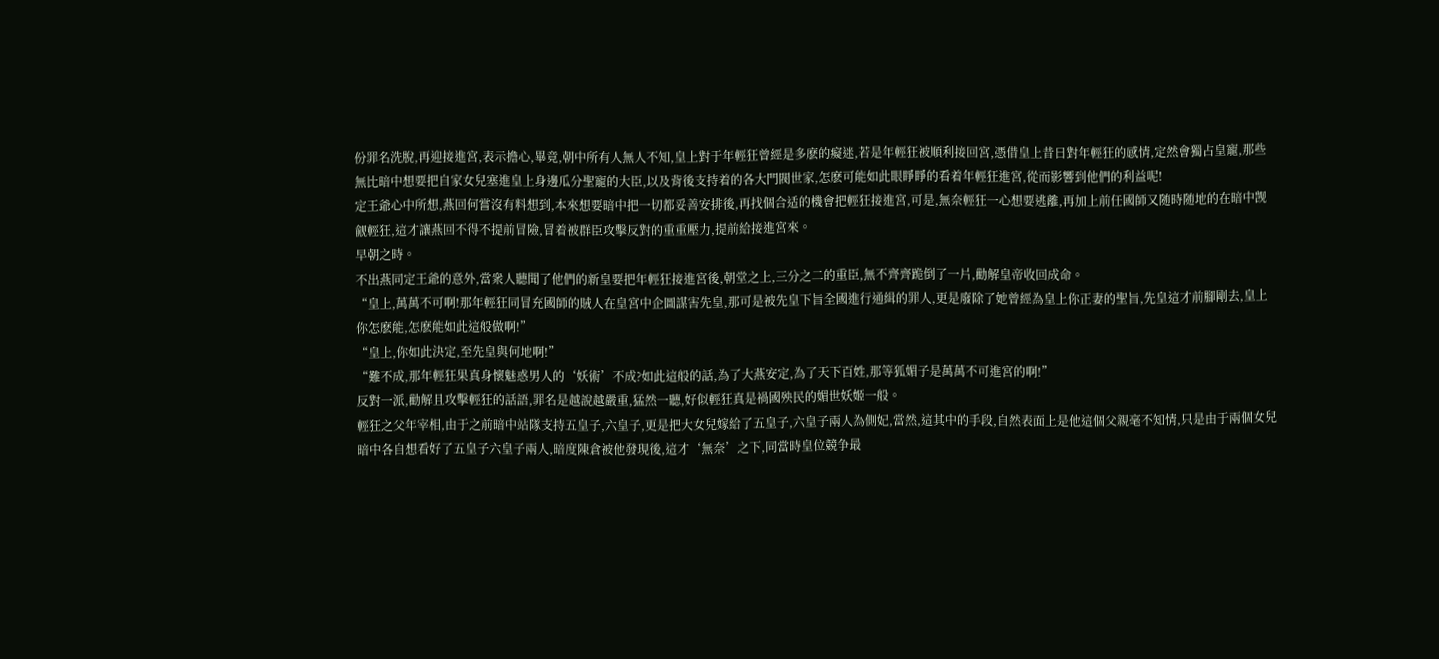份罪名洗脫,再迎接進宮,表示擔心,畢竟,朝中所有人無人不知,皇上對于年輕狂曾經是多麽的癡迷,若是年輕狂被順利接回宮,憑借皇上昔日對年輕狂的感情,定然會獨占皇寵,那些無比暗中想要把自家女兒塞進皇上身邊瓜分聖寵的大臣,以及背後支持着的各大門閥世家,怎麽可能如此眼睜睜的看着年輕狂進宮,從而影響到他們的利益呢!
定王爺心中所想,燕回何嘗沒有料想到,本來想要暗中把一切都妥善安排後,再找個合适的機會把輕狂接進宮,可是,無奈輕狂一心想要逃離,再加上前任國師又随時随地的在暗中觊觎輕狂,這才讓燕回不得不提前冒險,冒着被群臣攻擊反對的重重壓力,提前給接進宮來。
早朝之時。
不出燕同定王爺的意外,當衆人聽聞了他們的新皇要把年輕狂接進宮後,朝堂之上,三分之二的重臣,無不齊齊跪倒了一片,勸解皇帝收回成命。
“皇上,萬萬不可啊!那年輕狂同冒充國師的賊人在皇宮中企圖謀害先皇,那可是被先皇下旨全國進行通緝的罪人,更是廢除了她曾經為皇上你正妻的聖旨,先皇這才前腳剛去,皇上你怎麽能,怎麽能如此這般做啊!”
“皇上,你如此決定,至先皇與何地啊!”
“難不成,那年輕狂果真身懷魅惑男人的‘妖術’不成?如此這般的話,為了大燕安定,為了天下百姓,那等狐媚子是萬萬不可進宮的啊!”
反對一派,勸解且攻擊輕狂的話語,罪名是越說越嚴重,猛然一聽,好似輕狂真是禍國殃民的媚世妖姬一般。
輕狂之父年宰相,由于之前暗中站隊支持五皇子,六皇子,更是把大女兒嫁給了五皇子,六皇子兩人為側妃,當然,這其中的手段,自然表面上是他這個父親毫不知情,只是由于兩個女兒暗中各自想看好了五皇子六皇子兩人,暗度陳倉被他發現後,這才‘無奈’之下,同當時皇位競争最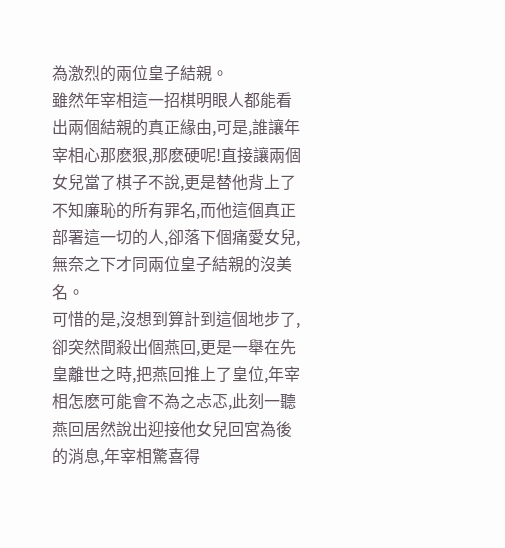為激烈的兩位皇子結親。
雖然年宰相這一招棋明眼人都能看出兩個結親的真正緣由,可是,誰讓年宰相心那麽狠,那麽硬呢!直接讓兩個女兒當了棋子不說,更是替他背上了不知廉恥的所有罪名,而他這個真正部署這一切的人,卻落下個痛愛女兒,無奈之下才同兩位皇子結親的沒美名。
可惜的是,沒想到算計到這個地步了,卻突然間殺出個燕回,更是一舉在先皇離世之時,把燕回推上了皇位,年宰相怎麽可能會不為之忐忑,此刻一聽燕回居然說出迎接他女兒回宮為後的消息,年宰相驚喜得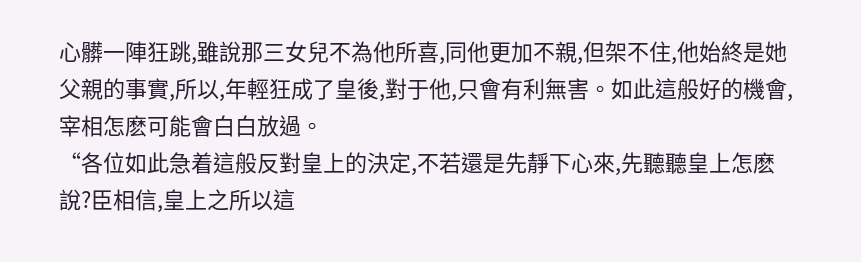心髒一陣狂跳,雖說那三女兒不為他所喜,同他更加不親,但架不住,他始終是她父親的事實,所以,年輕狂成了皇後,對于他,只會有利無害。如此這般好的機會,宰相怎麽可能會白白放過。
“各位如此急着這般反對皇上的決定,不若還是先靜下心來,先聽聽皇上怎麽說?臣相信,皇上之所以這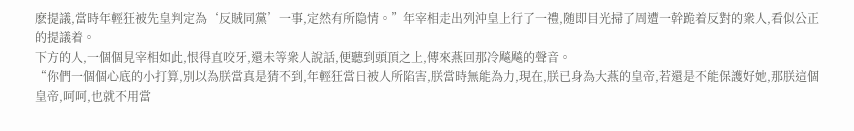麽提議,當時年輕狂被先皇判定為‘反賊同黨’一事,定然有所隐情。”年宰相走出列沖皇上行了一禮,随即目光掃了周遭一幹跪着反對的衆人,看似公正的提議着。
下方的人,一個個見宰相如此,恨得直咬牙,還未等衆人說話,便聽到頭頂之上,傳來燕回那冷飚飚的聲音。
“你們一個個心底的小打算,別以為朕當真是猜不到,年輕狂當日被人所陷害,朕當時無能為力,現在,朕已身為大燕的皇帝,若還是不能保護好她,那朕這個皇帝,呵呵,也就不用當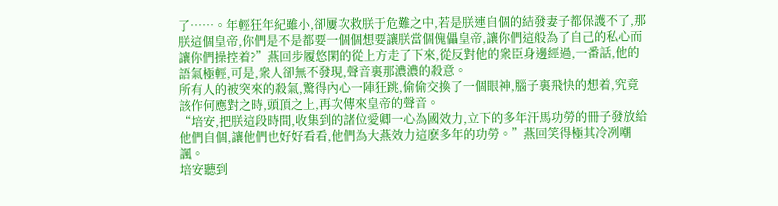了……。年輕狂年紀雖小,卻屢次救朕于危難之中,若是朕連自個的結發妻子都保護不了,那朕這個皇帝,你們是不是都要一個個想要讓朕當個傀儡皇帝,讓你們這般為了自己的私心而讓你們操控着?”燕回步履悠閑的從上方走了下來,從反對他的衆臣身邊經過,一番話,他的語氣極輕,可是,衆人卻無不發現,聲音裏那濃濃的殺意。
所有人的被突來的殺氣,驚得內心一陣狂跳,偷偷交換了一個眼神,腦子裏飛快的想着,究竟該作何應對之時,頭頂之上,再次傳來皇帝的聲音。
“培安,把朕這段時間,收集到的諸位愛卿一心為國效力,立下的多年汗馬功勞的冊子發放給他們自個,讓他們也好好看看,他們為大燕效力這麽多年的功勞。”燕回笑得極其冷冽嘲諷。
培安聽到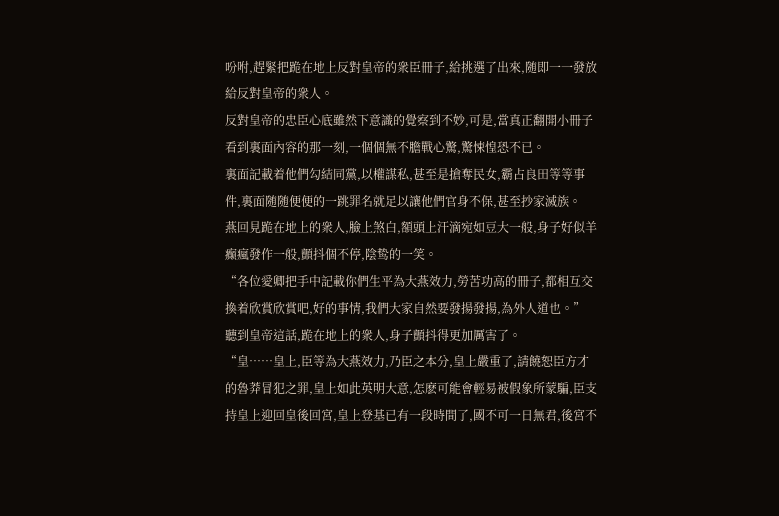吩咐,趕緊把跪在地上反對皇帝的衆臣冊子,給挑選了出來,随即一一發放給反對皇帝的衆人。
反對皇帝的忠臣心底雖然下意識的覺察到不妙,可是,當真正翻開小冊子看到裏面內容的那一刻,一個個無不膽戰心驚,驚悚惶恐不已。
裏面記載着他們勾結同黨,以權謀私,甚至是搶奪民女,霸占良田等等事件,裏面随随便便的一跳罪名就足以讓他們官身不保,甚至抄家滅族。
燕回見跪在地上的衆人,臉上煞白,額頭上汗滴宛如豆大一般,身子好似羊癫瘋發作一般,顫抖個不停,陰鸷的一笑。
“各位愛卿把手中記載你們生平為大燕效力,勞苦功高的冊子,都相互交換着欣賞欣賞吧,好的事情,我們大家自然要發揚發揚,為外人道也。”
聽到皇帝這話,跪在地上的衆人,身子顫抖得更加厲害了。
“皇……皇上,臣等為大燕效力,乃臣之本分,皇上嚴重了,請饒恕臣方才的魯莽冒犯之罪,皇上如此英明大意,怎麽可能會輕易被假象所蒙騙,臣支持皇上迎回皇後回宮,皇上登基已有一段時間了,國不可一日無君,後宮不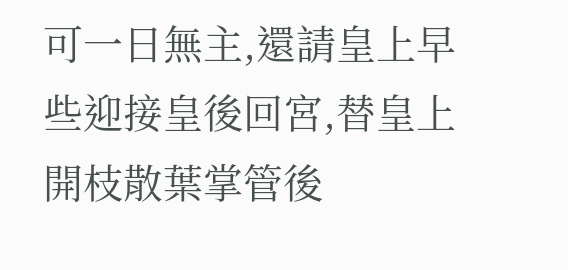可一日無主,還請皇上早些迎接皇後回宮,替皇上開枝散葉掌管後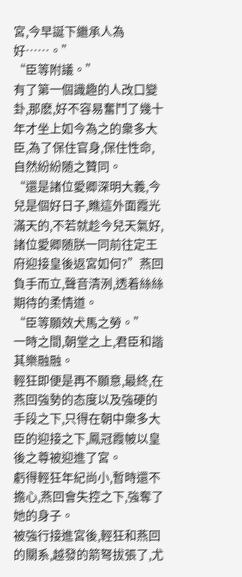宮,今早誕下繼承人為好……。”
“臣等附議。”
有了第一個識趣的人改口變卦,那麽,好不容易奮鬥了幾十年才坐上如今為之的衆多大臣,為了保住官身,保住性命,自然紛紛随之贊同。
“還是諸位愛卿深明大義,今兒是個好日子,瞧這外面霞光滿天的,不若就趁今兒天氣好,諸位愛卿随朕一同前往定王府迎接皇後返宮如何?”燕回負手而立,聲音清洌,透着絲絲期待的柔情道。
“臣等願效犬馬之勞。”
一時之間,朝堂之上,君臣和諧其樂融融。
輕狂即便是再不願意,最終,在燕回強勢的态度以及強硬的手段之下,只得在朝中衆多大臣的迎接之下,鳳冠霞帔以皇後之尊被迎進了宮。
虧得輕狂年紀尚小,暫時還不擔心,燕回會失控之下,強奪了她的身子。
被強行接進宮後,輕狂和燕回的關系,越發的箭弩拔張了,尤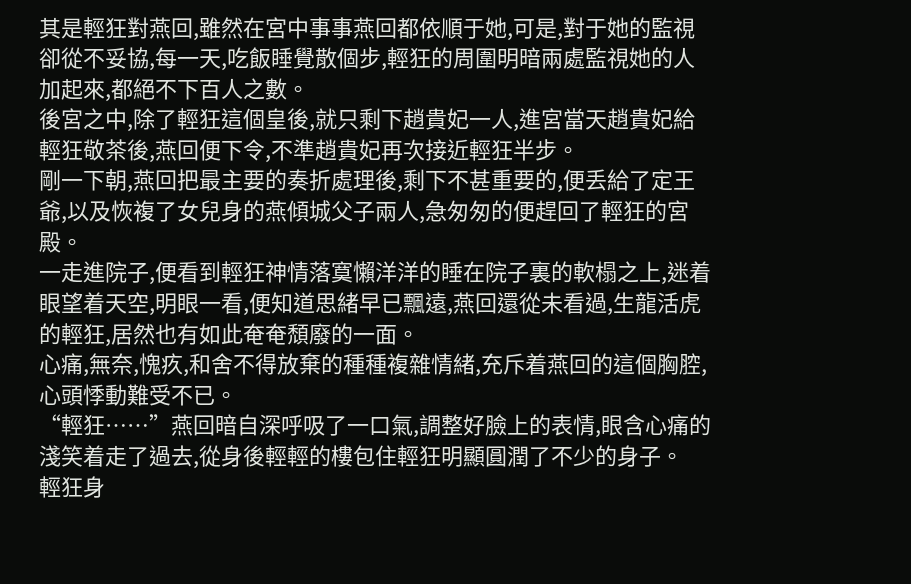其是輕狂對燕回,雖然在宮中事事燕回都依順于她,可是,對于她的監視卻從不妥協,每一天,吃飯睡覺散個步,輕狂的周圍明暗兩處監視她的人加起來,都絕不下百人之數。
後宮之中,除了輕狂這個皇後,就只剩下趙貴妃一人,進宮當天趙貴妃給輕狂敬茶後,燕回便下令,不準趙貴妃再次接近輕狂半步。
剛一下朝,燕回把最主要的奏折處理後,剩下不甚重要的,便丢給了定王爺,以及恢複了女兒身的燕傾城父子兩人,急匆匆的便趕回了輕狂的宮殿。
一走進院子,便看到輕狂神情落寞懶洋洋的睡在院子裏的軟榻之上,迷着眼望着天空,明眼一看,便知道思緒早已飄遠,燕回還從未看過,生龍活虎的輕狂,居然也有如此奄奄頹廢的一面。
心痛,無奈,愧疚,和舍不得放棄的種種複雜情緒,充斥着燕回的這個胸腔,心頭悸動難受不已。
“輕狂……”燕回暗自深呼吸了一口氣,調整好臉上的表情,眼含心痛的淺笑着走了過去,從身後輕輕的樓包住輕狂明顯圓潤了不少的身子。
輕狂身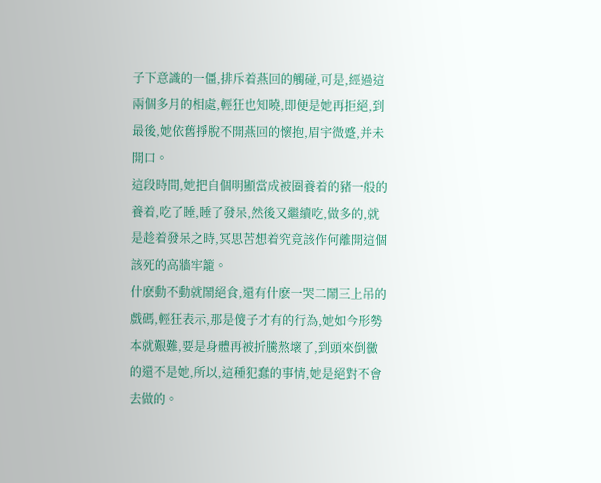子下意識的一僵,排斥着燕回的觸碰,可是,經過這兩個多月的相處,輕狂也知曉,即便是她再拒絕,到最後,她依舊掙脫不開燕回的懷抱,眉宇微蹙,并未開口。
這段時間,她把自個明顯當成被圈養着的豬一般的養着,吃了睡,睡了發呆,然後又繼續吃,做多的,就是趁着發呆之時,冥思苦想着究竟該作何離開這個該死的高牆牢籠。
什麽動不動就鬧絕食,還有什麽一哭二鬧三上吊的戲碼,輕狂表示,那是傻子才有的行為,她如今形勢本就艱難,要是身體再被折騰熬壞了,到頭來倒黴的還不是她,所以,這種犯蠢的事情,她是絕對不會去做的。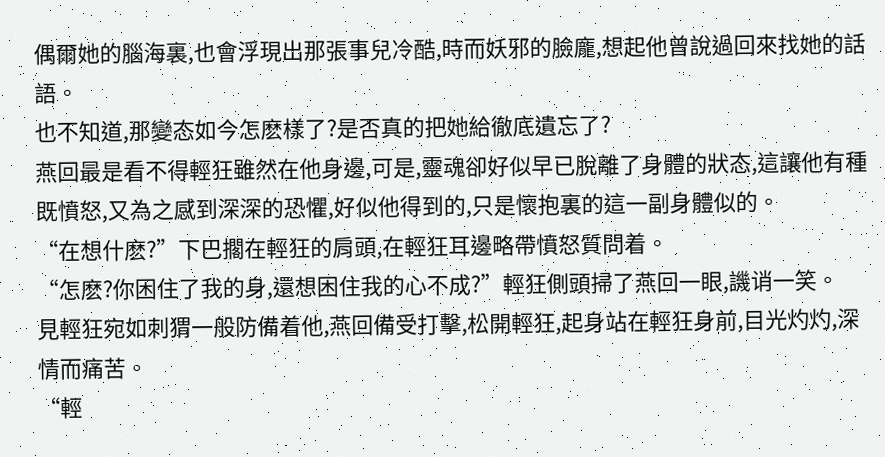偶爾她的腦海裏,也會浮現出那張事兒冷酷,時而妖邪的臉龐,想起他曾說過回來找她的話語。
也不知道,那變态如今怎麽樣了?是否真的把她給徹底遺忘了?
燕回最是看不得輕狂雖然在他身邊,可是,靈魂卻好似早已脫離了身體的狀态,這讓他有種既憤怒,又為之感到深深的恐懼,好似他得到的,只是懷抱裏的這一副身體似的。
“在想什麽?”下巴擱在輕狂的肩頭,在輕狂耳邊略帶憤怒質問着。
“怎麽?你困住了我的身,還想困住我的心不成?”輕狂側頭掃了燕回一眼,譏诮一笑。
見輕狂宛如刺猬一般防備着他,燕回備受打擊,松開輕狂,起身站在輕狂身前,目光灼灼,深情而痛苦。
“輕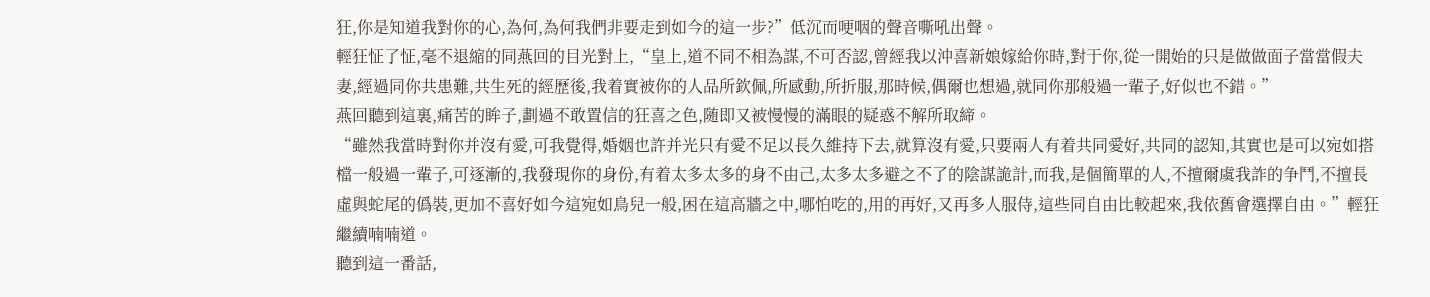狂,你是知道我對你的心,為何,為何我們非要走到如今的這一步?”低沉而哽咽的聲音嘶吼出聲。
輕狂怔了怔,毫不退縮的同燕回的目光對上,“皇上,道不同不相為謀,不可否認,曾經我以沖喜新娘嫁給你時,對于你,從一開始的只是做做面子當當假夫妻,經過同你共患難,共生死的經歷後,我着實被你的人品所欽佩,所感動,所折服,那時候,偶爾也想過,就同你那般過一輩子,好似也不錯。”
燕回聽到這裏,痛苦的眸子,劃過不敢置信的狂喜之色,随即又被慢慢的滿眼的疑惑不解所取締。
“雖然我當時對你并沒有愛,可我覺得,婚姻也許并光只有愛不足以長久維持下去,就算沒有愛,只要兩人有着共同愛好,共同的認知,其實也是可以宛如搭檔一般過一輩子,可逐漸的,我發現你的身份,有着太多太多的身不由己,太多太多避之不了的陰謀詭計,而我,是個簡單的人,不擅爾虞我詐的争鬥,不擅長虛與蛇尾的僞裝,更加不喜好如今這宛如鳥兒一般,困在這高牆之中,哪怕吃的,用的再好,又再多人服侍,這些同自由比較起來,我依舊會選擇自由。”輕狂繼續喃喃道。
聽到這一番話,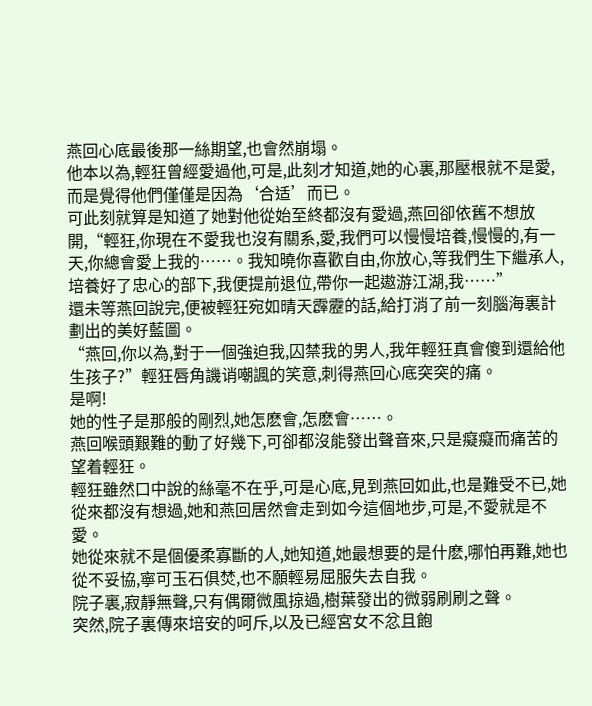燕回心底最後那一絲期望,也會然崩塌。
他本以為,輕狂曾經愛過他,可是,此刻才知道,她的心裏,那壓根就不是愛,而是覺得他們僅僅是因為‘合适’而已。
可此刻就算是知道了她對他從始至終都沒有愛過,燕回卻依舊不想放開,“輕狂,你現在不愛我也沒有關系,愛,我們可以慢慢培養,慢慢的,有一天,你總會愛上我的……。我知曉你喜歡自由,你放心,等我們生下繼承人,培養好了忠心的部下,我便提前退位,帶你一起遨游江湖,我……”
還未等燕回說完,便被輕狂宛如晴天霹靂的話,給打消了前一刻腦海裏計劃出的美好藍圖。
“燕回,你以為,對于一個強迫我,囚禁我的男人,我年輕狂真會傻到還給他生孩子?”輕狂唇角譏诮嘲諷的笑意,刺得燕回心底突突的痛。
是啊!
她的性子是那般的剛烈,她怎麽會,怎麽會……。
燕回喉頭艱難的動了好幾下,可卻都沒能發出聲音來,只是癡癡而痛苦的望着輕狂。
輕狂雖然口中說的絲毫不在乎,可是心底,見到燕回如此,也是難受不已,她從來都沒有想過,她和燕回居然會走到如今這個地步,可是,不愛就是不愛。
她從來就不是個優柔寡斷的人,她知道,她最想要的是什麽,哪怕再難,她也從不妥協,寧可玉石俱焚,也不願輕易屈服失去自我。
院子裏,寂靜無聲,只有偶爾微風掠過,樹葉發出的微弱刷刷之聲。
突然,院子裏傳來培安的呵斥,以及已經宮女不忿且飽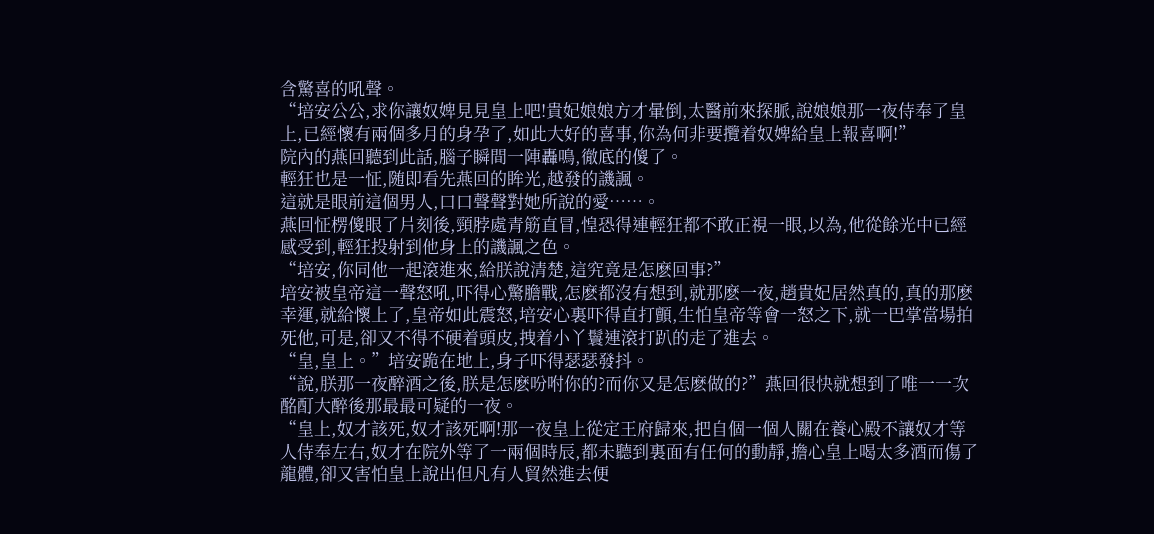含驚喜的吼聲。
“培安公公,求你讓奴婢見見皇上吧!貴妃娘娘方才暈倒,太醫前來探脈,說娘娘那一夜侍奉了皇上,已經懷有兩個多月的身孕了,如此大好的喜事,你為何非要攬着奴婢給皇上報喜啊!”
院內的燕回聽到此話,腦子瞬間一陣轟鳴,徹底的傻了。
輕狂也是一怔,随即看先燕回的眸光,越發的譏諷。
這就是眼前這個男人,口口聲聲對她所說的愛……。
燕回怔楞傻眼了片刻後,頸脖處青筋直冒,惶恐得連輕狂都不敢正視一眼,以為,他從餘光中已經感受到,輕狂投射到他身上的譏諷之色。
“培安,你同他一起滾進來,給朕說清楚,這究竟是怎麽回事?”
培安被皇帝這一聲怒吼,吓得心驚膽戰,怎麽都沒有想到,就那麽一夜,趙貴妃居然真的,真的那麽幸運,就給懷上了,皇帝如此震怒,培安心裏吓得直打顫,生怕皇帝等會一怒之下,就一巴掌當場拍死他,可是,卻又不得不硬着頭皮,拽着小丫鬟連滾打趴的走了進去。
“皇,皇上。”培安跪在地上,身子吓得瑟瑟發抖。
“說,朕那一夜醉酒之後,朕是怎麽吩咐你的?而你又是怎麽做的?”燕回很快就想到了唯一一次酩酊大醉後那最最可疑的一夜。
“皇上,奴才該死,奴才該死啊!那一夜皇上從定王府歸來,把自個一個人關在養心殿不讓奴才等人侍奉左右,奴才在院外等了一兩個時辰,都未聽到裏面有任何的動靜,擔心皇上喝太多酒而傷了龍體,卻又害怕皇上說出但凡有人貿然進去便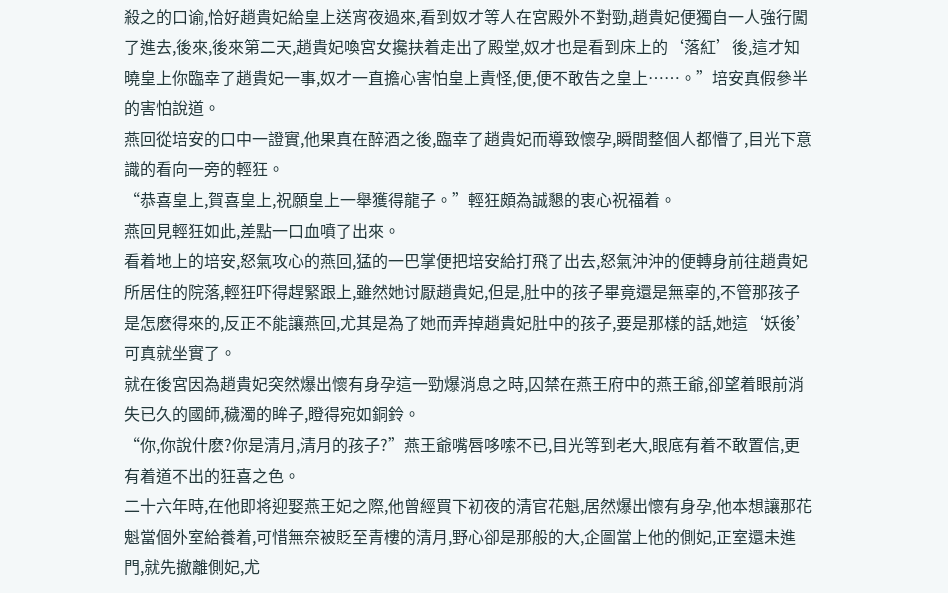殺之的口谕,恰好趙貴妃給皇上送宵夜過來,看到奴才等人在宮殿外不對勁,趙貴妃便獨自一人強行闖了進去,後來,後來第二天,趙貴妃喚宮女攙扶着走出了殿堂,奴才也是看到床上的‘落紅’後,這才知曉皇上你臨幸了趙貴妃一事,奴才一直擔心害怕皇上責怪,便,便不敢告之皇上……。”培安真假參半的害怕說道。
燕回從培安的口中一證實,他果真在醉酒之後,臨幸了趙貴妃而導致懷孕,瞬間整個人都懵了,目光下意識的看向一旁的輕狂。
“恭喜皇上,賀喜皇上,祝願皇上一舉獲得龍子。”輕狂頗為誠懇的衷心祝福着。
燕回見輕狂如此,差點一口血噴了出來。
看着地上的培安,怒氣攻心的燕回,猛的一巴掌便把培安給打飛了出去,怒氣沖沖的便轉身前往趙貴妃所居住的院落,輕狂吓得趕緊跟上,雖然她讨厭趙貴妃,但是,肚中的孩子畢竟還是無辜的,不管那孩子是怎麽得來的,反正不能讓燕回,尤其是為了她而弄掉趙貴妃肚中的孩子,要是那樣的話,她這‘妖後’可真就坐實了。
就在後宮因為趙貴妃突然爆出懷有身孕這一勁爆消息之時,囚禁在燕王府中的燕王爺,卻望着眼前消失已久的國師,穢濁的眸子,瞪得宛如銅鈴。
“你,你說什麽?你是清月,清月的孩子?”燕王爺嘴唇哆嗦不已,目光等到老大,眼底有着不敢置信,更有着道不出的狂喜之色。
二十六年時,在他即将迎娶燕王妃之際,他曾經買下初夜的清官花魁,居然爆出懷有身孕,他本想讓那花魁當個外室給養着,可惜無奈被貶至青樓的清月,野心卻是那般的大,企圖當上他的側妃,正室還未進門,就先撤離側妃,尤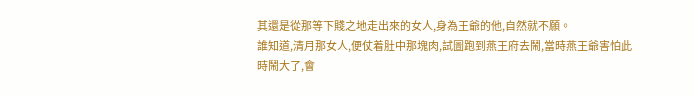其還是從那等下賤之地走出來的女人,身為王爺的他,自然就不願。
誰知道,清月那女人,便仗着肚中那塊肉,試圖跑到燕王府去鬧,當時燕王爺害怕此時鬧大了,會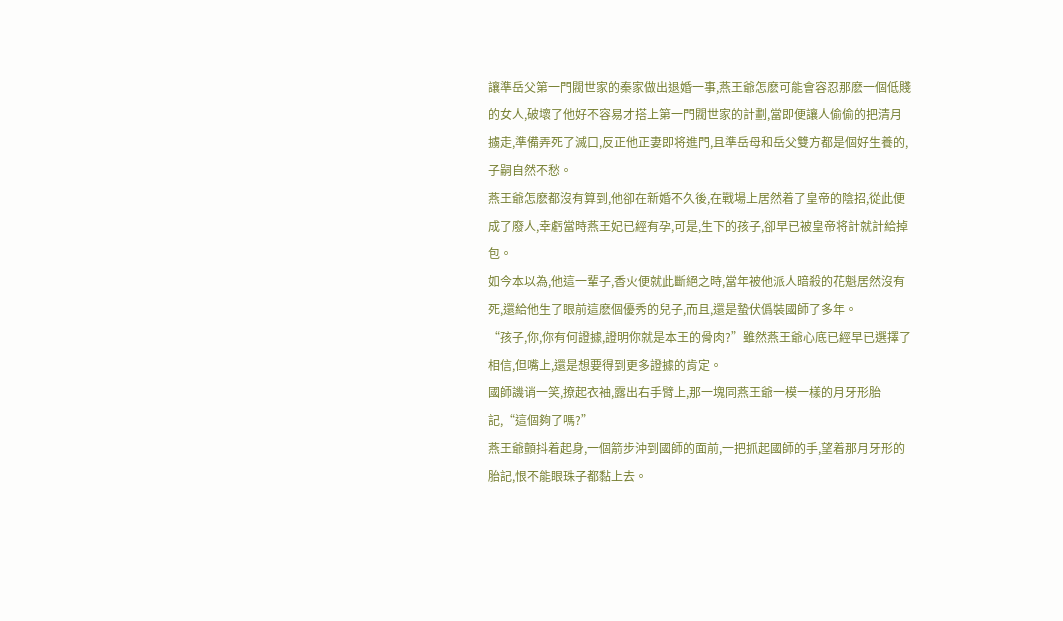讓準岳父第一門閥世家的秦家做出退婚一事,燕王爺怎麽可能會容忍那麽一個低賤的女人,破壞了他好不容易才搭上第一門閥世家的計劃,當即便讓人偷偷的把清月擄走,準備弄死了滅口,反正他正妻即将進門,且準岳母和岳父雙方都是個好生養的,子嗣自然不愁。
燕王爺怎麽都沒有算到,他卻在新婚不久後,在戰場上居然着了皇帝的陰招,從此便成了廢人,幸虧當時燕王妃已經有孕,可是,生下的孩子,卻早已被皇帝将計就計給掉包。
如今本以為,他這一輩子,香火便就此斷絕之時,當年被他派人暗殺的花魁居然沒有死,還給他生了眼前這麽個優秀的兒子,而且,還是蟄伏僞裝國師了多年。
“孩子,你,你有何證據,證明你就是本王的骨肉?”雖然燕王爺心底已經早已選擇了相信,但嘴上,還是想要得到更多證據的肯定。
國師譏诮一笑,撩起衣袖,露出右手臂上,那一塊同燕王爺一模一樣的月牙形胎記,“這個夠了嗎?”
燕王爺顫抖着起身,一個箭步沖到國師的面前,一把抓起國師的手,望着那月牙形的胎記,恨不能眼珠子都黏上去。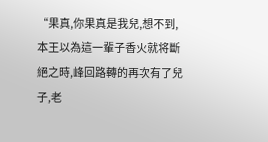“果真,你果真是我兒,想不到,本王以為這一輩子香火就将斷絕之時,峰回路轉的再次有了兒子,老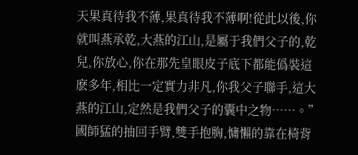天果真待我不薄,果真待我不薄啊!從此以後,你就叫燕承乾,大燕的江山,是屬于我們父子的,乾兒,你放心,你在那先皇眼皮子底下都能僞裝這麽多年,相比一定實力非凡,你我父子聯手,這大燕的江山,定然是我們父子的囊中之物……。”
國師猛的抽回手臂,雙手抱胸,慵懶的靠在椅背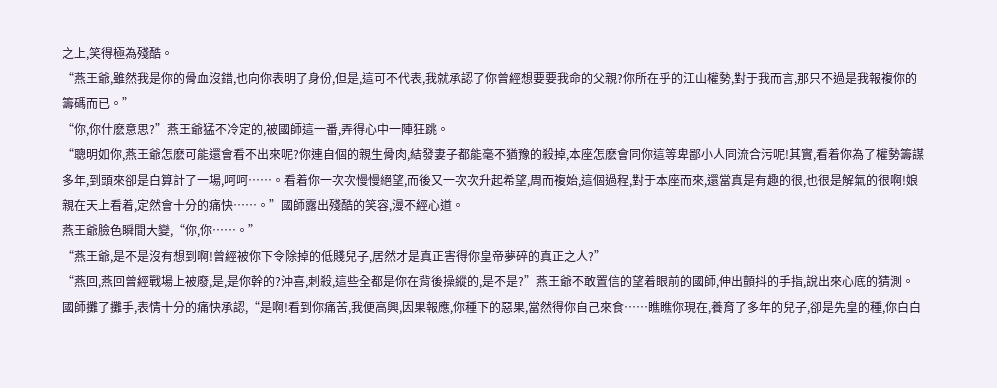之上,笑得極為殘酷。
“燕王爺,雖然我是你的骨血沒錯,也向你表明了身份,但是,這可不代表,我就承認了你曾經想要要我命的父親?你所在乎的江山權勢,對于我而言,那只不過是我報複你的籌碼而已。”
“你,你什麽意思?”燕王爺猛不冷定的,被國師這一番,弄得心中一陣狂跳。
“聰明如你,燕王爺怎麽可能還會看不出來呢?你連自個的親生骨肉,結發妻子都能毫不猶豫的殺掉,本座怎麽會同你這等卑鄙小人同流合污呢!其實,看着你為了權勢籌謀多年,到頭來卻是白算計了一場,呵呵……。看着你一次次慢慢絕望,而後又一次次升起希望,周而複始,這個過程,對于本座而來,還當真是有趣的很,也很是解氣的很啊!娘親在天上看着,定然會十分的痛快……。”國師露出殘酷的笑容,漫不經心道。
燕王爺臉色瞬間大變,“你,你……。”
“燕王爺,是不是沒有想到啊!曾經被你下令除掉的低賤兒子,居然才是真正害得你皇帝夢碎的真正之人?”
“燕回,燕回曾經戰場上被廢,是,是你幹的?沖喜,刺殺,這些全都是你在背後操縱的,是不是?”燕王爺不敢置信的望着眼前的國師,伸出顫抖的手指,說出來心底的猜測。
國師攤了攤手,表情十分的痛快承認,“是啊!看到你痛苦,我便高興,因果報應,你種下的惡果,當然得你自己來食……瞧瞧你現在,養育了多年的兒子,卻是先皇的種,你白白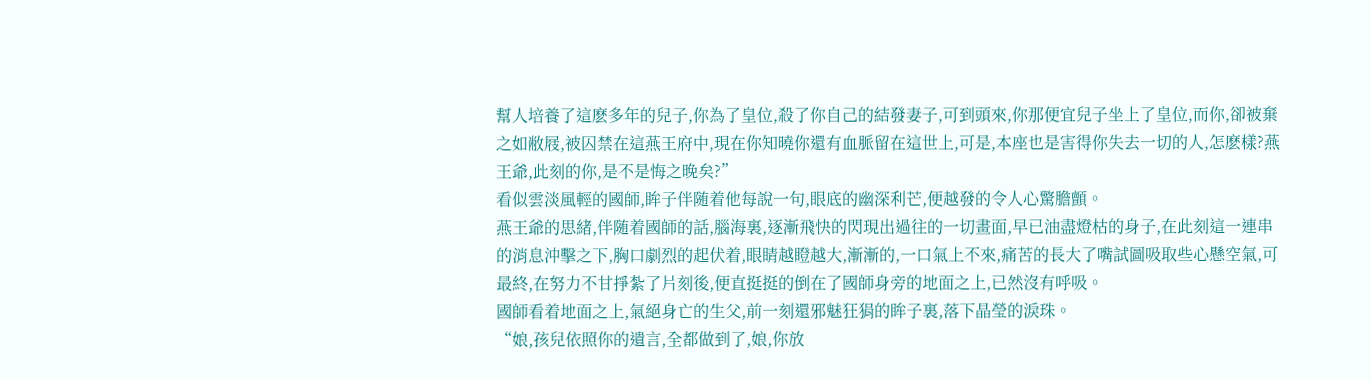幫人培養了這麽多年的兒子,你為了皇位,殺了你自己的結發妻子,可到頭來,你那便宜兒子坐上了皇位,而你,卻被棄之如敝屐,被囚禁在這燕王府中,現在你知曉你還有血脈留在這世上,可是,本座也是害得你失去一切的人,怎麽樣?燕王爺,此刻的你,是不是悔之晚矣?”
看似雲淡風輕的國師,眸子伴随着他每說一句,眼底的幽深利芒,便越發的令人心驚膽顫。
燕王爺的思緒,伴随着國師的話,腦海裏,逐漸飛快的閃現出過往的一切畫面,早已油盡燈枯的身子,在此刻這一連串的消息沖擊之下,胸口劇烈的起伏着,眼睛越瞪越大,漸漸的,一口氣上不來,痛苦的長大了嘴試圖吸取些心懸空氣,可最終,在努力不甘掙紮了片刻後,便直挺挺的倒在了國師身旁的地面之上,已然沒有呼吸。
國師看着地面之上,氣絕身亡的生父,前一刻還邪魅狂狷的眸子裏,落下晶瑩的淚珠。
“娘,孩兒依照你的遺言,全都做到了,娘,你放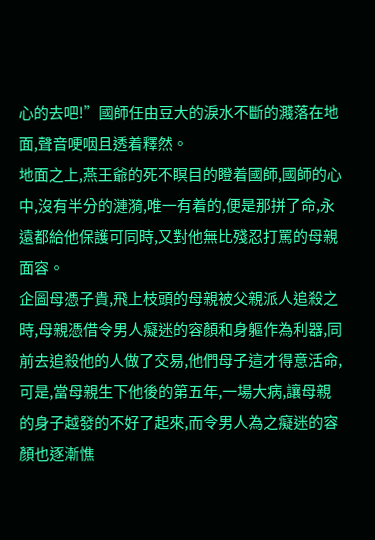心的去吧!”國師任由豆大的淚水不斷的濺落在地面,聲音哽咽且透着釋然。
地面之上,燕王爺的死不瞑目的瞪着國師,國師的心中,沒有半分的漣漪,唯一有着的,便是那拼了命,永遠都給他保護可同時,又對他無比殘忍打罵的母親面容。
企圖母憑子貴,飛上枝頭的母親被父親派人追殺之時,母親憑借令男人癡迷的容顏和身軀作為利器,同前去追殺他的人做了交易,他們母子這才得意活命,可是,當母親生下他後的第五年,一場大病,讓母親的身子越發的不好了起來,而令男人為之癡迷的容顏也逐漸憔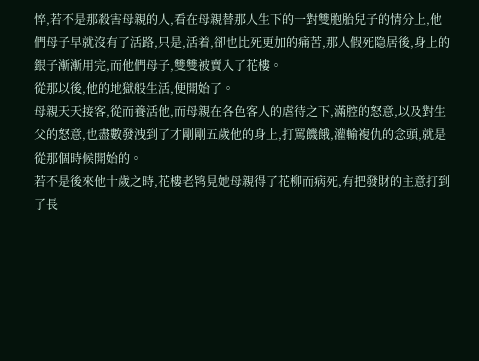悴,若不是那殺害母親的人,看在母親替那人生下的一對雙胞胎兒子的情分上,他們母子早就沒有了活路,只是,活着,卻也比死更加的痛苦,那人假死隐居後,身上的銀子漸漸用完,而他們母子,雙雙被賣入了花樓。
從那以後,他的地獄般生活,便開始了。
母親天天接客,從而養活他,而母親在各色客人的虐待之下,滿腔的怒意,以及對生父的怒意,也盡數發洩到了才剛剛五歲他的身上,打罵饑餓,灌輸複仇的念頭,就是從那個時候開始的。
若不是後來他十歲之時,花樓老鸨見她母親得了花柳而病死,有把發財的主意打到了長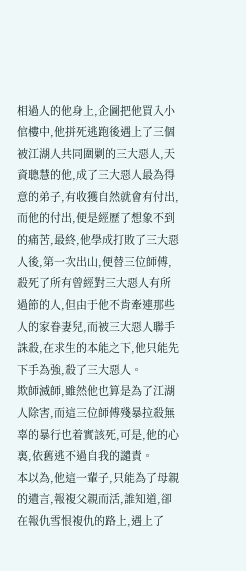相過人的他身上,企圖把他買入小倌樓中,他拼死逃跑後遇上了三個被江湖人共同圍剿的三大惡人,天資聰慧的他,成了三大惡人最為得意的弟子,有收獲自然就會有付出,而他的付出,便是經歷了想象不到的痛苦,最終,他學成打敗了三大惡人後,第一次出山,便替三位師傅,殺死了所有曾經對三大惡人有所過節的人,但由于他不肯牽連那些人的家眷妻兒,而被三大惡人聯手誅殺,在求生的本能之下,他只能先下手為強,殺了三大惡人。
欺師滅師,雖然他也算是為了江湖人除害,而這三位師傅殘暴拉殺無辜的暴行也着實該死,可是,他的心裏,依舊逃不過自我的譴責。
本以為,他這一輩子,只能為了母親的遺言,報複父親而活,誰知道,卻在報仇雪恨複仇的路上,遇上了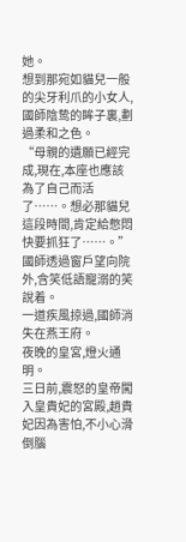她。
想到那宛如貓兒一般的尖牙利爪的小女人,國師陰鸷的眸子裏,劃過柔和之色。
“母親的遺願已經完成,現在,本座也應該為了自己而活了……。想必那貓兒這段時間,肯定給憋悶快要抓狂了……。”國師透過窗戶望向院外,含笑低語寵溺的笑說着。
一道疾風掠過,國師消失在燕王府。
夜晚的皇宮,燈火通明。
三日前,震怒的皇帝闖入皇貴妃的宮殿,趙貴妃因為害怕,不小心滑倒腦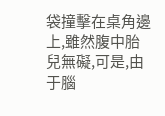袋撞擊在桌角邊上,雖然腹中胎兒無礙,可是,由于腦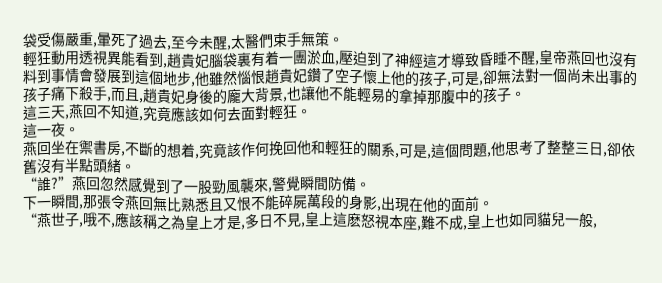袋受傷嚴重,暈死了過去,至今未醒,太醫們束手無策。
輕狂動用透視異能看到,趙貴妃腦袋裏有着一團淤血,壓迫到了神經這才導致昏睡不醒,皇帝燕回也沒有料到事情會發展到這個地步,他雖然惱恨趙貴妃鑽了空子懷上他的孩子,可是,卻無法對一個尚未出事的孩子痛下殺手,而且,趙貴妃身後的龐大背景,也讓他不能輕易的拿掉那腹中的孩子。
這三天,燕回不知道,究竟應該如何去面對輕狂。
這一夜。
燕回坐在禦書房,不斷的想着,究竟該作何挽回他和輕狂的關系,可是,這個問題,他思考了整整三日,卻依舊沒有半點頭緒。
“誰?”燕回忽然感覺到了一股勁風襲來,警覺瞬間防備。
下一瞬間,那張令燕回無比熟悉且又恨不能碎屍萬段的身影,出現在他的面前。
“燕世子,哦不,應該稱之為皇上才是,多日不見,皇上這麽怒視本座,難不成,皇上也如同貓兒一般,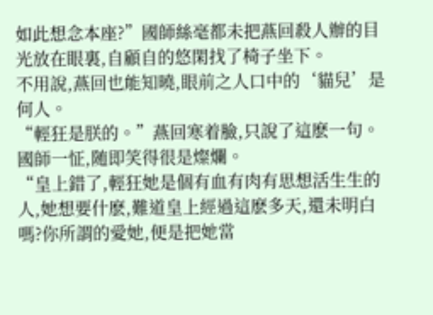如此想念本座?”國師絲毫都未把燕回殺人辦的目光放在眼裏,自顧自的悠閑找了椅子坐下。
不用說,燕回也能知曉,眼前之人口中的‘貓兒’是何人。
“輕狂是朕的。”燕回寒着臉,只說了這麽一句。
國師一怔,随即笑得很是燦爛。
“皇上錯了,輕狂她是個有血有肉有思想活生生的人,她想要什麽,難道皇上經過這麽多天,還未明白嗎?你所謂的愛她,便是把她當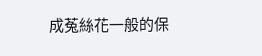成菟絲花一般的保